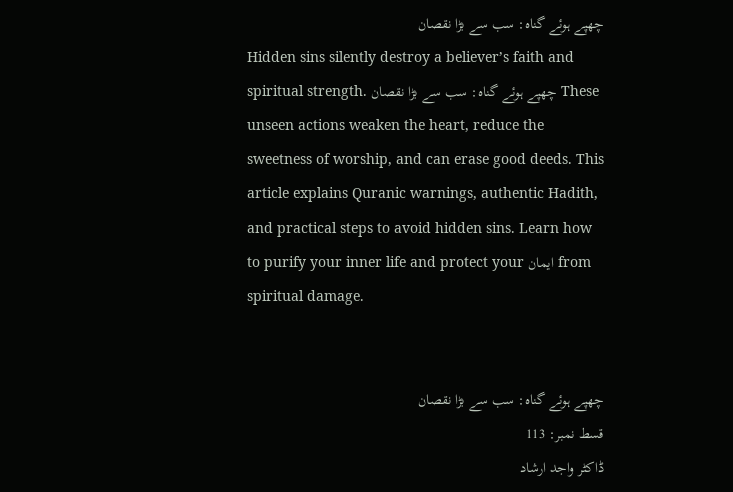چھپے ہوئے گناہ: سب سے بڑا نقصان
Hidden sins silently destroy a believer’s faith and spiritual strength. چھپے ہوئے گناہ: سب سے بڑا نقصان These unseen actions weaken the heart, reduce the sweetness of worship, and can erase good deeds. This article explains Quranic warnings, authentic Hadith, and practical steps to avoid hidden sins. Learn how to purify your inner life and protect your ایمان from spiritual damage.


چھپے ہوئے گناہ: سب سے بڑا نقصان
قسط نمبر: 113
ڈاکٹر واجد ارشاد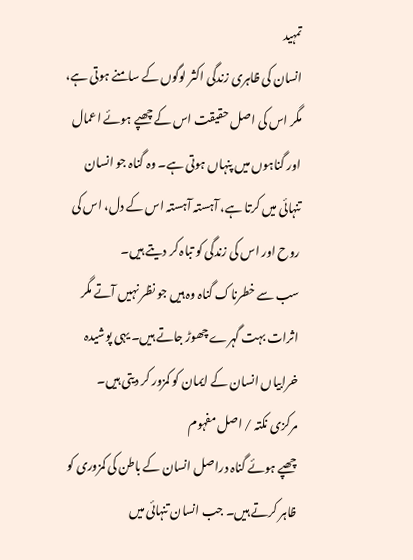تمہید
انسان کی ظاہری زندگی اکثر لوگوں کے سامنے ہوتی ہے، مگر اس کی اصل حقیقت اس کے چھپے ہوئے اعمال اور گناہوں میں پنہاں ہوتی ہے۔ وہ گناہ جو انسان تنہائی میں کرتا ہے، آہستہ آہستہ اس کے دل، اس کی روح اور اس کی زندگی کو تباہ کر دیتے ہیں۔
سب سے خطرناک گناہ وہ ہیں جو نظر نہیں آتے مگر اثرات بہت گہرے چھوڑ جاتے ہیں۔ یہی پوشیدہ خرابیاں انسان کے ایمان کو کمزور کر دیتی ہیں۔
مرکزی نکتہ / اصل مفہوم
چھپے ہوئے گناہ دراصل انسان کے باطن کی کمزوری کو ظاہر کرتے ہیں۔ جب انسان تنہائی میں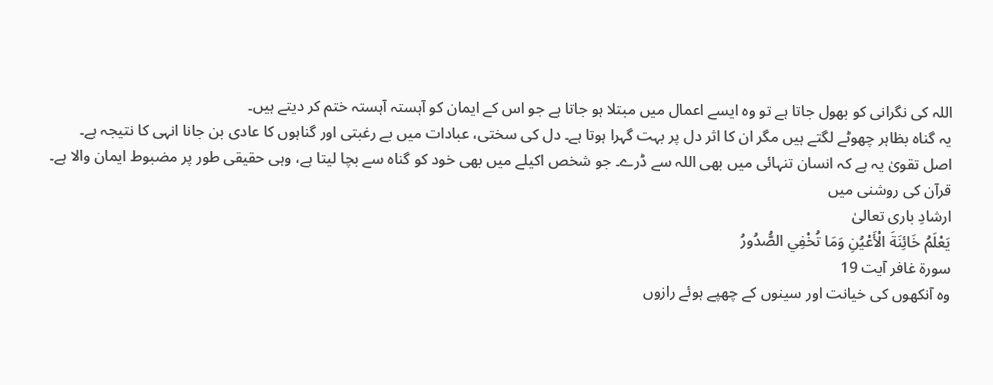اللہ کی نگرانی کو بھول جاتا ہے تو وہ ایسے اعمال میں مبتلا ہو جاتا ہے جو اس کے ایمان کو آہستہ آہستہ ختم کر دیتے ہیں۔
یہ گناہ بظاہر چھوٹے لگتے ہیں مگر ان کا اثر دل پر بہت گہرا ہوتا ہے۔ دل کی سختی، عبادات میں بے رغبتی اور گناہوں کا عادی بن جانا انہی کا نتیجہ ہے۔
اصل تقویٰ یہ ہے کہ انسان تنہائی میں بھی اللہ سے ڈرے۔ جو شخص اکیلے میں بھی خود کو گناہ سے بچا لیتا ہے، وہی حقیقی طور پر مضبوط ایمان والا ہے۔
قرآن کی روشنی میں
ارشادِ باری تعالیٰ
يَعْلَمُ خَائِنَةَ الْأَعْيُنِ وَمَا تُخْفِي الصُّدُورُ
سورۃ غافر آیت 19
وہ آنکھوں کی خیانت اور سینوں کے چھپے ہوئے رازوں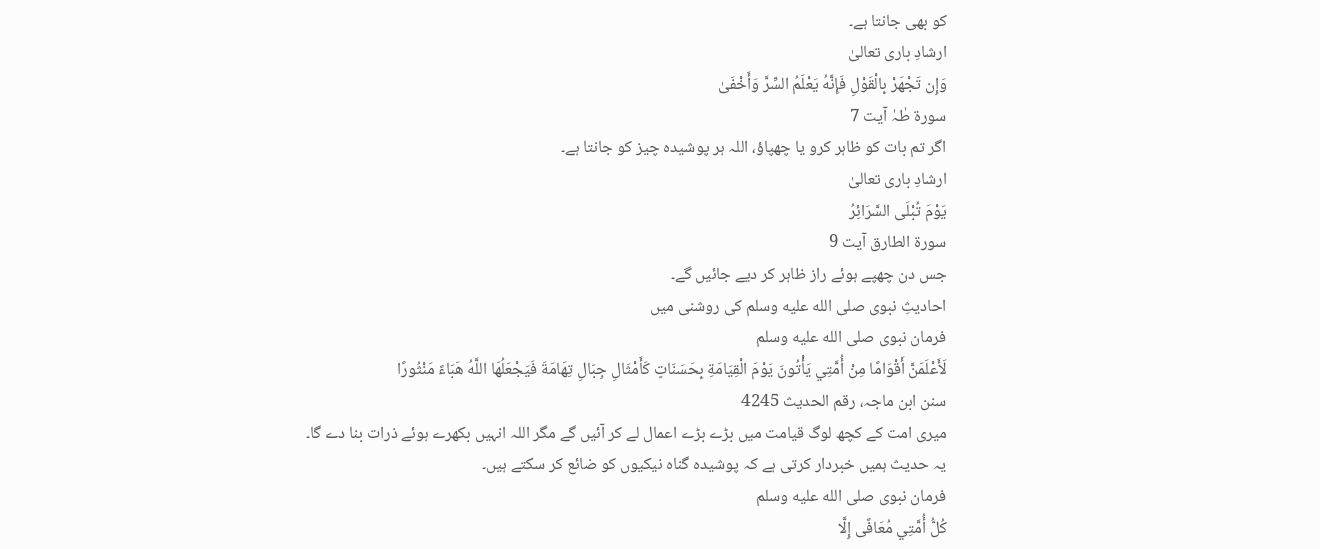کو بھی جانتا ہے۔
ارشادِ باری تعالیٰ
وَإِن تَجْهَرْ بِالْقَوْلِ فَإِنَّهُ يَعْلَمُ السِّرَّ وَأَخْفَىٰ
سورۃ طٰہٰ آیت 7
اگر تم بات کو ظاہر کرو یا چھپاؤ، اللہ ہر پوشیدہ چیز کو جانتا ہے۔
ارشادِ باری تعالیٰ
يَوْمَ تُبْلَى السَّرَائِرُ
سورۃ الطارق آیت 9
جس دن چھپے ہوئے راز ظاہر کر دیے جائیں گے۔
احادیثِ نبوی صلى الله عليه وسلم کی روشنی میں
فرمان نبوی صلى الله عليه وسلم
لَأَعْلَمَنَّ أَقْوَامًا مِنْ أُمَّتِي يَأْتُونَ يَوْمَ الْقِيَامَةِ بِحَسَنَاتٍ كَأَمْثَالِ جِبَالِ تِهَامَةَ فَيَجْعَلُهَا اللَّهُ هَبَاءً مَنْثُورًا
سنن ابن ماجہ، رقم الحدیث 4245
میری امت کے کچھ لوگ قیامت میں بڑے بڑے اعمال لے کر آئیں گے مگر اللہ انہیں بکھرے ہوئے ذرات بنا دے گا۔
یہ حدیث ہمیں خبردار کرتی ہے کہ پوشیدہ گناہ نیکیوں کو ضائع کر سکتے ہیں۔
فرمان نبوی صلى الله عليه وسلم
كُلُّ أُمَّتِي مُعَافًى إِلَّا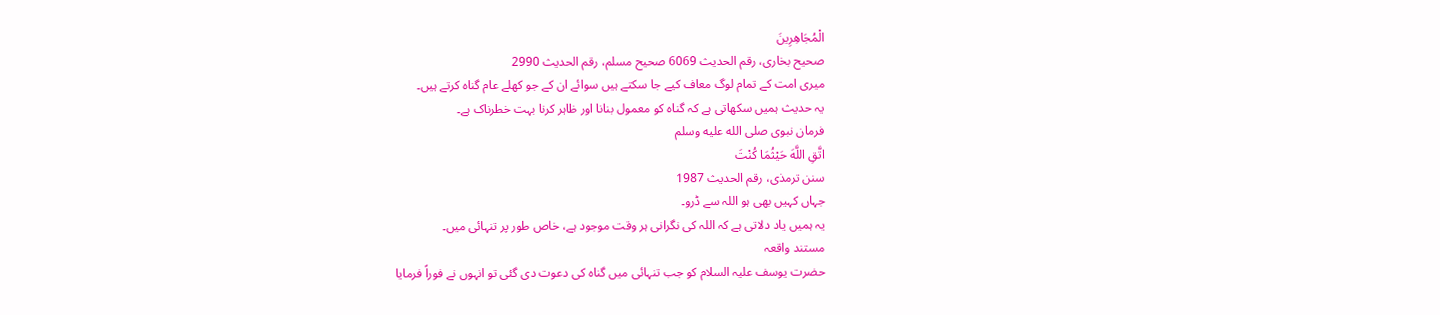الْمُجَاهِرِينَ
صحیح بخاری، رقم الحدیث 6069 صحیح مسلم، رقم الحدیث 2990
میری امت کے تمام لوگ معاف کیے جا سکتے ہیں سوائے ان کے جو کھلے عام گناہ کرتے ہیں۔
یہ حدیث ہمیں سکھاتی ہے کہ گناہ کو معمول بنانا اور ظاہر کرنا بہت خطرناک ہے۔
فرمان نبوی صلى الله عليه وسلم
اتَّقِ اللَّهَ حَيْثُمَا كُنْتَ
سنن ترمذی، رقم الحدیث 1987
جہاں کہیں بھی ہو اللہ سے ڈرو۔
یہ ہمیں یاد دلاتی ہے کہ اللہ کی نگرانی ہر وقت موجود ہے، خاص طور پر تنہائی میں۔
مستند واقعہ
حضرت یوسف علیہ السلام کو جب تنہائی میں گناہ کی دعوت دی گئی تو انہوں نے فوراً فرمایا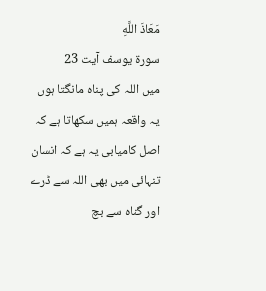مَعَاذَ اللَّهِ
سورۃ یوسف آیت 23
میں اللہ کی پناہ مانگتا ہوں
یہ واقعہ ہمیں سکھاتا ہے کہ اصل کامیابی یہ ہے کہ انسان تنہائی میں بھی اللہ سے ڈرے اور گناہ سے بچ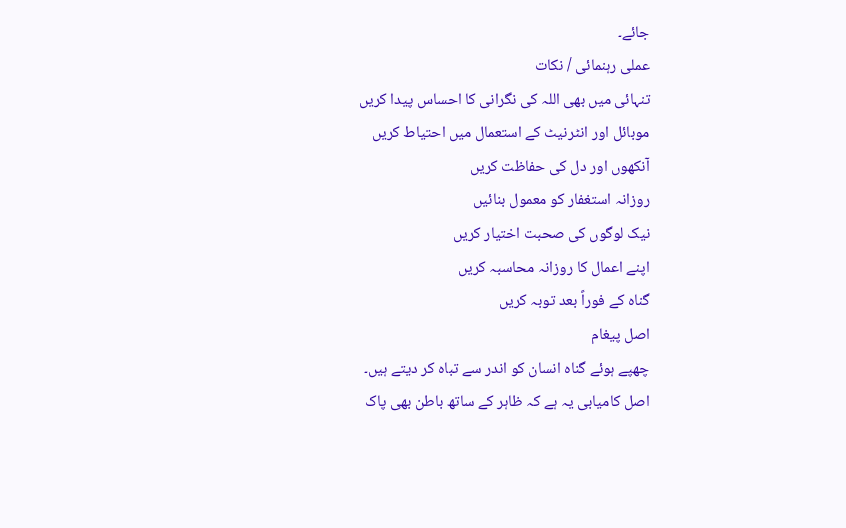جائے۔
عملی رہنمائی / نکات
تنہائی میں بھی اللہ کی نگرانی کا احساس پیدا کریں
موبائل اور انٹرنیٹ کے استعمال میں احتیاط کریں
آنکھوں اور دل کی حفاظت کریں
روزانہ استغفار کو معمول بنائیں
نیک لوگوں کی صحبت اختیار کریں
اپنے اعمال کا روزانہ محاسبہ کریں
گناہ کے فوراً بعد توبہ کریں
اصل پیغام
چھپے ہوئے گناہ انسان کو اندر سے تباہ کر دیتے ہیں۔
اصل کامیابی یہ ہے کہ ظاہر کے ساتھ باطن بھی پاک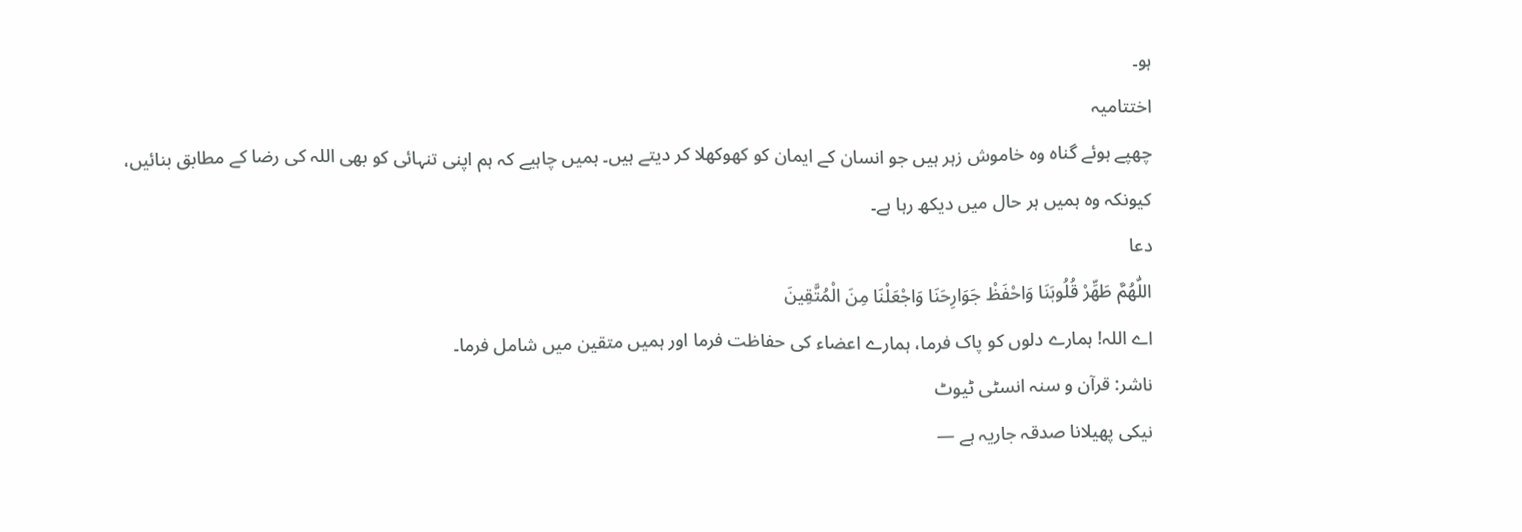ہو۔
اختتامیہ
چھپے ہوئے گناہ وہ خاموش زہر ہیں جو انسان کے ایمان کو کھوکھلا کر دیتے ہیں۔ ہمیں چاہیے کہ ہم اپنی تنہائی کو بھی اللہ کی رضا کے مطابق بنائیں، کیونکہ وہ ہمیں ہر حال میں دیکھ رہا ہے۔
دعا
اللّٰهُمَّ طَهِّرْ قُلُوبَنَا وَاحْفَظْ جَوَارِحَنَا وَاجْعَلْنَا مِنَ الْمُتَّقِينَ
اے اللہ! ہمارے دلوں کو پاک فرما، ہمارے اعضاء کی حفاظت فرما اور ہمیں متقین میں شامل فرما۔
ناشر: قرآن و سنہ انسٹی ٹیوٹ
نیکی پھیلانا صدقہ جاریہ ہے —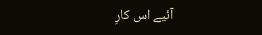آئیے اس کارِ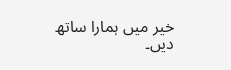خیر میں ہمارا ساتھ دیں۔